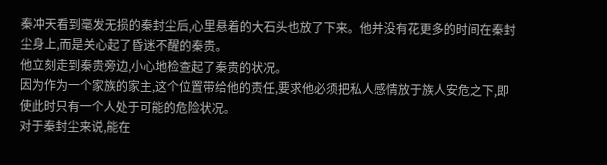秦冲天看到毫发无损的秦封尘后,心里悬着的大石头也放了下来。他并没有花更多的时间在秦封尘身上,而是关心起了昏迷不醒的秦贵。
他立刻走到秦贵旁边,小心地检查起了秦贵的状况。
因为作为一个家族的家主,这个位置带给他的责任,要求他必须把私人感情放于族人安危之下,即使此时只有一个人处于可能的危险状况。
对于秦封尘来说,能在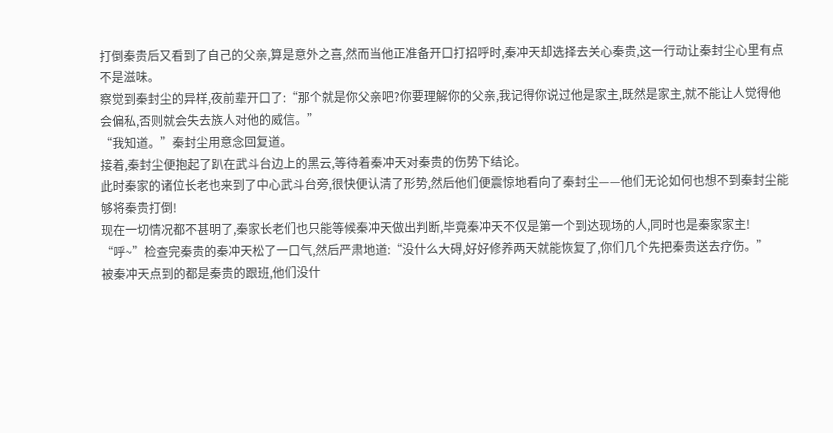打倒秦贵后又看到了自己的父亲,算是意外之喜,然而当他正准备开口打招呼时,秦冲天却选择去关心秦贵,这一行动让秦封尘心里有点不是滋味。
察觉到秦封尘的异样,夜前辈开口了:“那个就是你父亲吧?你要理解你的父亲,我记得你说过他是家主,既然是家主,就不能让人觉得他会偏私,否则就会失去族人对他的威信。”
“我知道。”秦封尘用意念回复道。
接着,秦封尘便抱起了趴在武斗台边上的黑云,等待着秦冲天对秦贵的伤势下结论。
此时秦家的诸位长老也来到了中心武斗台旁,很快便认清了形势,然后他们便震惊地看向了秦封尘——他们无论如何也想不到秦封尘能够将秦贵打倒!
现在一切情况都不甚明了,秦家长老们也只能等候秦冲天做出判断,毕竟秦冲天不仅是第一个到达现场的人,同时也是秦家家主!
“呼~”检查完秦贵的秦冲天松了一口气,然后严肃地道:“没什么大碍,好好修养两天就能恢复了,你们几个先把秦贵送去疗伤。”
被秦冲天点到的都是秦贵的跟班,他们没什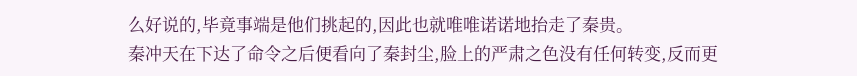么好说的,毕竟事端是他们挑起的,因此也就唯唯诺诺地抬走了秦贵。
秦冲天在下达了命令之后便看向了秦封尘,脸上的严肃之色没有任何转变,反而更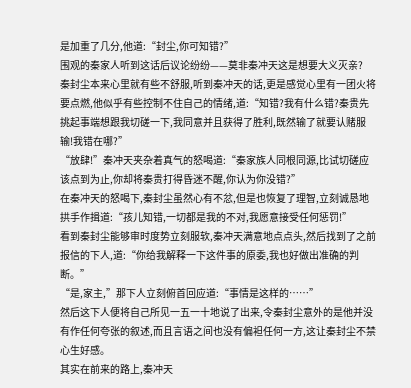是加重了几分,他道:“封尘,你可知错?”
围观的秦家人听到这话后议论纷纷——莫非秦冲天这是想要大义灭亲?
秦封尘本来心里就有些不舒服,听到秦冲天的话,更是感觉心里有一团火将要点燃,他似乎有些控制不住自己的情绪,道:“知错?我有什么错?秦贵先挑起事端想跟我切磋一下,我同意并且获得了胜利,既然输了就要认赌服输!我错在哪?”
“放肆!”秦冲天夹杂着真气的怒喝道:“秦家族人同根同源,比试切磋应该点到为止,你却将秦贵打得昏迷不醒,你认为你没错?”
在秦冲天的怒喝下,秦封尘虽然心有不忿,但是也恢复了理智,立刻诚恳地拱手作揖道:“孩儿知错,一切都是我的不对,我愿意接受任何惩罚!”
看到秦封尘能够审时度势立刻服软,秦冲天满意地点点头,然后找到了之前报信的下人,道:“你给我解释一下这件事的原委,我也好做出准确的判断。”
“是,家主,”那下人立刻俯首回应道:“事情是这样的……”
然后这下人便将自己所见一五一十地说了出来,令秦封尘意外的是他并没有作任何夸张的叙述,而且言语之间也没有偏袒任何一方,这让秦封尘不禁心生好感。
其实在前来的路上,秦冲天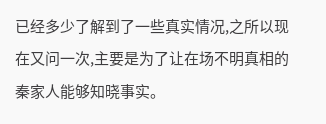已经多少了解到了一些真实情况,之所以现在又问一次,主要是为了让在场不明真相的秦家人能够知晓事实。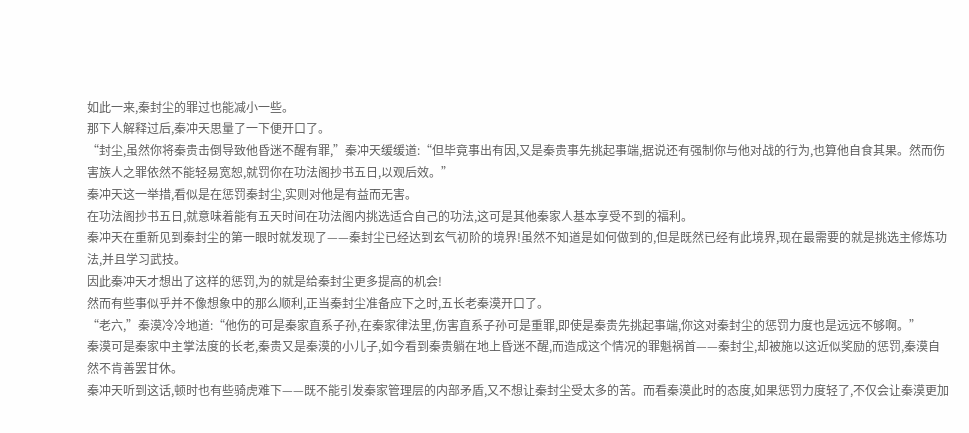如此一来,秦封尘的罪过也能减小一些。
那下人解释过后,秦冲天思量了一下便开口了。
“封尘,虽然你将秦贵击倒导致他昏迷不醒有罪,”秦冲天缓缓道:“但毕竟事出有因,又是秦贵事先挑起事端,据说还有强制你与他对战的行为,也算他自食其果。然而伤害族人之罪依然不能轻易宽恕,就罚你在功法阁抄书五日,以观后效。”
秦冲天这一举措,看似是在惩罚秦封尘,实则对他是有益而无害。
在功法阁抄书五日,就意味着能有五天时间在功法阁内挑选适合自己的功法,这可是其他秦家人基本享受不到的福利。
秦冲天在重新见到秦封尘的第一眼时就发现了——秦封尘已经达到玄气初阶的境界!虽然不知道是如何做到的,但是既然已经有此境界,现在最需要的就是挑选主修炼功法,并且学习武技。
因此秦冲天才想出了这样的惩罚,为的就是给秦封尘更多提高的机会!
然而有些事似乎并不像想象中的那么顺利,正当秦封尘准备应下之时,五长老秦漠开口了。
“老六,”秦漠冷冷地道:“他伤的可是秦家直系子孙,在秦家律法里,伤害直系子孙可是重罪,即使是秦贵先挑起事端,你这对秦封尘的惩罚力度也是远远不够啊。”
秦漠可是秦家中主掌法度的长老,秦贵又是秦漠的小儿子,如今看到秦贵躺在地上昏迷不醒,而造成这个情况的罪魁祸首——秦封尘,却被施以这近似奖励的惩罚,秦漠自然不肯善罢甘休。
秦冲天听到这话,顿时也有些骑虎难下——既不能引发秦家管理层的内部矛盾,又不想让秦封尘受太多的苦。而看秦漠此时的态度,如果惩罚力度轻了,不仅会让秦漠更加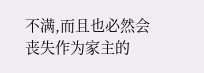不满,而且也必然会丧失作为家主的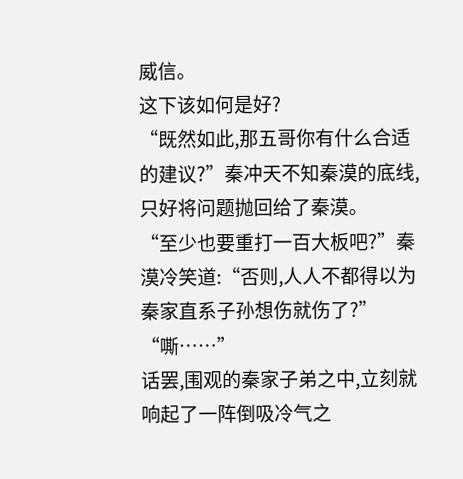威信。
这下该如何是好?
“既然如此,那五哥你有什么合适的建议?”秦冲天不知秦漠的底线,只好将问题抛回给了秦漠。
“至少也要重打一百大板吧?”秦漠冷笑道:“否则,人人不都得以为秦家直系子孙想伤就伤了?”
“嘶……”
话罢,围观的秦家子弟之中,立刻就响起了一阵倒吸冷气之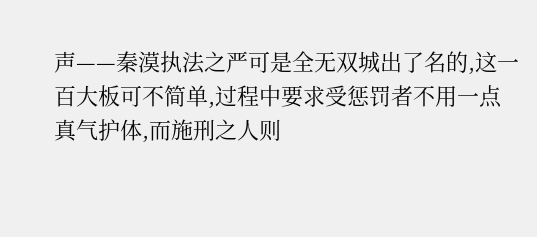声——秦漠执法之严可是全无双城出了名的,这一百大板可不简单,过程中要求受惩罚者不用一点真气护体,而施刑之人则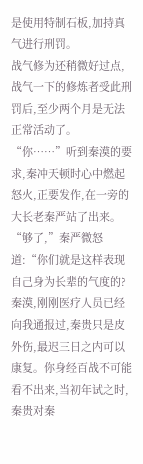是使用特制石板,加持真气进行刑罚。
战气修为还稍微好过点,战气一下的修炼者受此刑罚后,至少两个月是无法正常活动了。
“你……”听到秦漠的要求,秦冲天顿时心中燃起怒火,正要发作,在一旁的大长老秦严站了出来。
“够了,”秦严微怒道:“你们就是这样表现自己身为长辈的气度的?秦漠,刚刚医疗人员已经向我通报过,秦贵只是皮外伤,最迟三日之内可以康复。你身经百战不可能看不出来,当初年试之时,秦贵对秦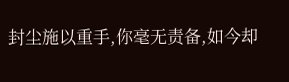封尘施以重手,你毫无责备,如今却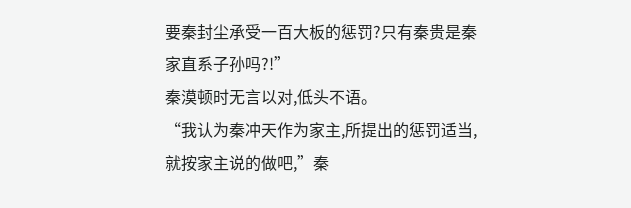要秦封尘承受一百大板的惩罚?只有秦贵是秦家直系子孙吗?!”
秦漠顿时无言以对,低头不语。
“我认为秦冲天作为家主,所提出的惩罚适当,就按家主说的做吧,”秦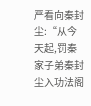严看向秦封尘:“从今天起,罚秦家子弟秦封尘入功法阁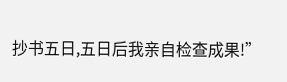抄书五日,五日后我亲自检查成果!”